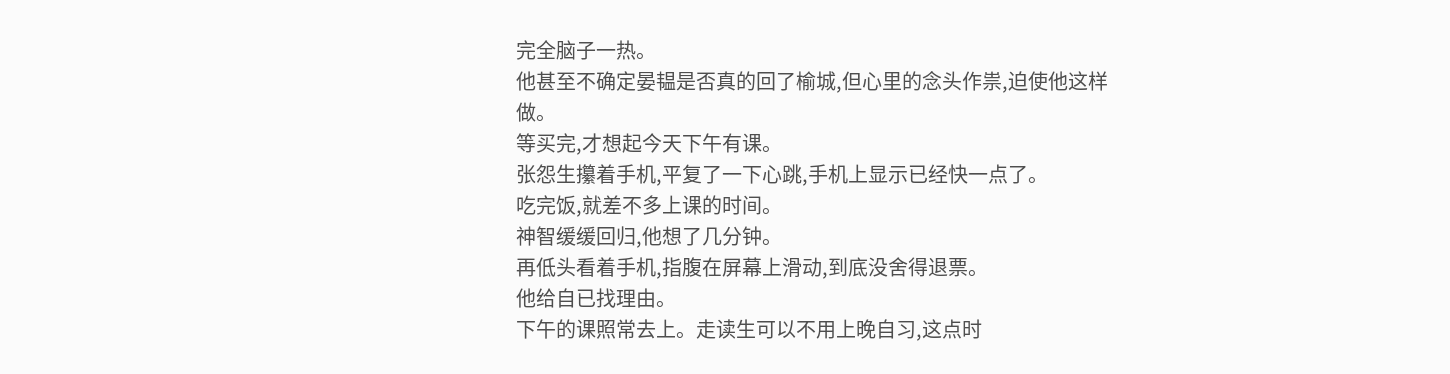完全脑子一热。
他甚至不确定晏韫是否真的回了榆城,但心里的念头作祟,迫使他这样做。
等买完,才想起今天下午有课。
张怨生攥着手机,平复了一下心跳,手机上显示已经快一点了。
吃完饭,就差不多上课的时间。
神智缓缓回归,他想了几分钟。
再低头看着手机,指腹在屏幕上滑动,到底没舍得退票。
他给自已找理由。
下午的课照常去上。走读生可以不用上晚自习,这点时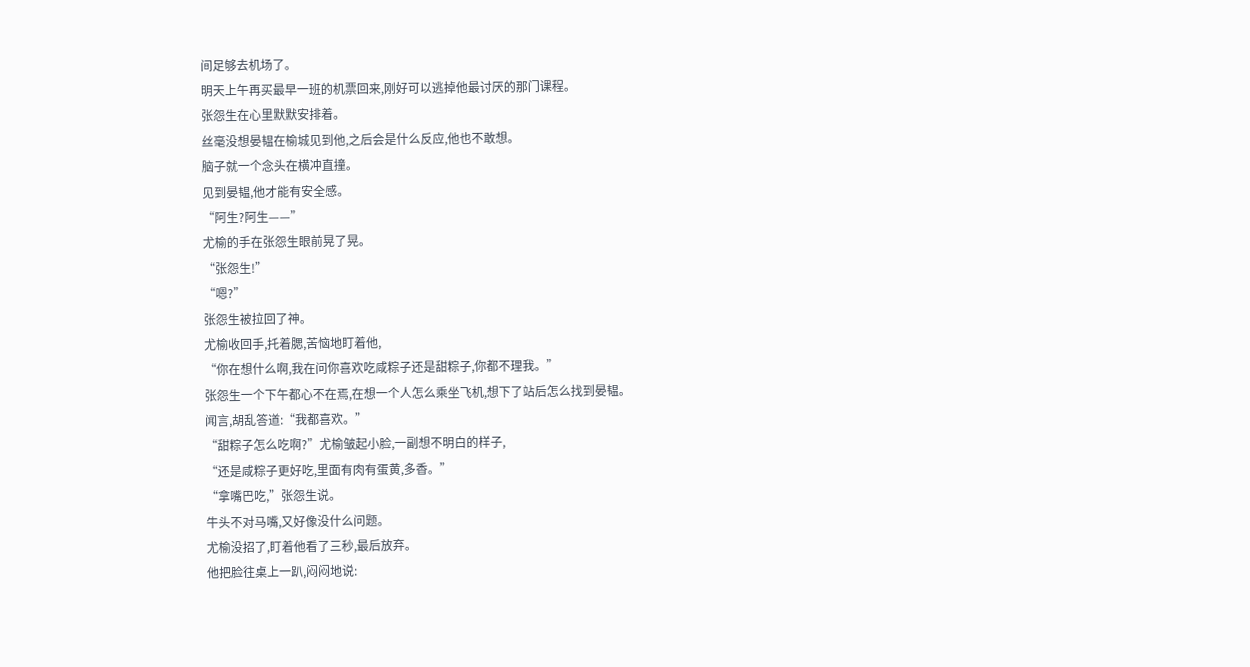间足够去机场了。
明天上午再买最早一班的机票回来,刚好可以逃掉他最讨厌的那门课程。
张怨生在心里默默安排着。
丝毫没想晏韫在榆城见到他,之后会是什么反应,他也不敢想。
脑子就一个念头在横冲直撞。
见到晏韫,他才能有安全感。
“阿生?阿生——”
尤榆的手在张怨生眼前晃了晃。
“张怨生!”
“嗯?”
张怨生被拉回了神。
尤榆收回手,托着腮,苦恼地盯着他,
“你在想什么啊,我在问你喜欢吃咸粽子还是甜粽子,你都不理我。”
张怨生一个下午都心不在焉,在想一个人怎么乘坐飞机,想下了站后怎么找到晏韫。
闻言,胡乱答道:“我都喜欢。”
“甜粽子怎么吃啊?”尤榆皱起小脸,一副想不明白的样子,
“还是咸粽子更好吃,里面有肉有蛋黄,多香。”
“拿嘴巴吃,”张怨生说。
牛头不对马嘴,又好像没什么问题。
尤榆没招了,盯着他看了三秒,最后放弃。
他把脸往桌上一趴,闷闷地说: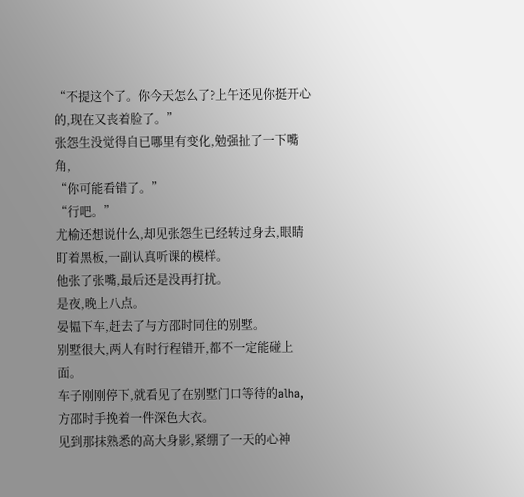“不提这个了。你今天怎么了?上午还见你挺开心的,现在又丧着脸了。”
张怨生没觉得自已哪里有变化,勉强扯了一下嘴角,
“你可能看错了。”
“行吧。”
尤榆还想说什么,却见张怨生已经转过身去,眼睛盯着黑板,一副认真听课的模样。
他张了张嘴,最后还是没再打扰。
是夜,晚上八点。
晏韫下车,赶去了与方邵时同住的别墅。
别墅很大,两人有时行程错开,都不一定能碰上面。
车子刚刚停下,就看见了在别墅门口等待的alha,方邵时手挽着一件深色大衣。
见到那抹熟悉的高大身影,紧绷了一天的心神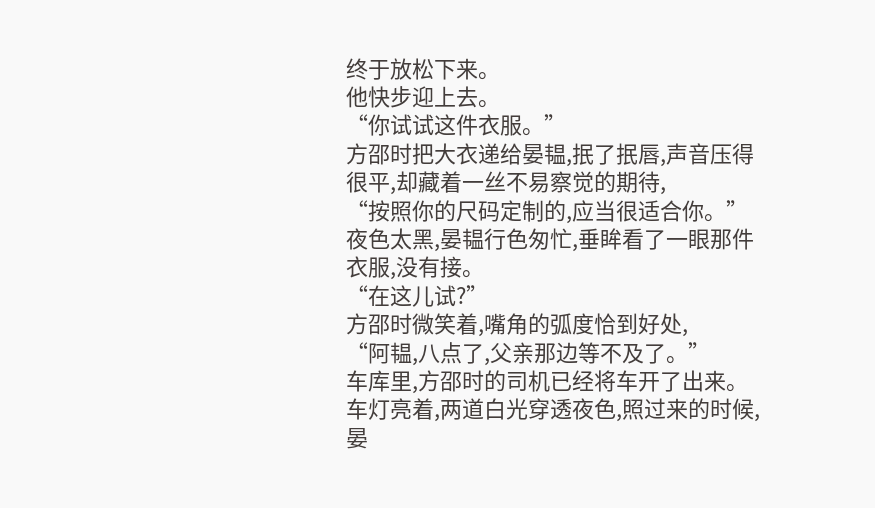终于放松下来。
他快步迎上去。
“你试试这件衣服。”
方邵时把大衣递给晏韫,抿了抿唇,声音压得很平,却藏着一丝不易察觉的期待,
“按照你的尺码定制的,应当很适合你。”
夜色太黑,晏韫行色匆忙,垂眸看了一眼那件衣服,没有接。
“在这儿试?”
方邵时微笑着,嘴角的弧度恰到好处,
“阿韫,八点了,父亲那边等不及了。”
车库里,方邵时的司机已经将车开了出来。
车灯亮着,两道白光穿透夜色,照过来的时候,晏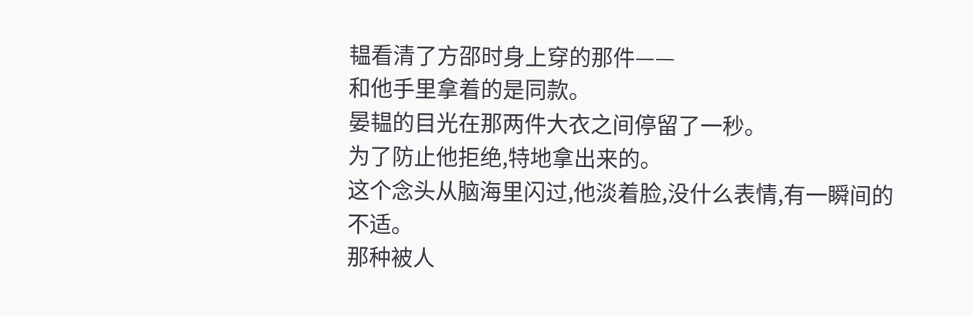韫看清了方邵时身上穿的那件——
和他手里拿着的是同款。
晏韫的目光在那两件大衣之间停留了一秒。
为了防止他拒绝,特地拿出来的。
这个念头从脑海里闪过,他淡着脸,没什么表情,有一瞬间的不适。
那种被人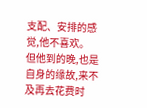支配、安排的感觉,他不喜欢。
但他到的晚,也是自身的缘故,来不及再去花费时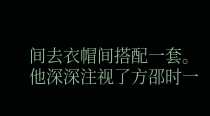间去衣帽间搭配一套。
他深深注视了方邵时一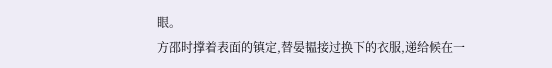眼。
方邵时撑着表面的镇定,替晏韫接过换下的衣服,递给候在一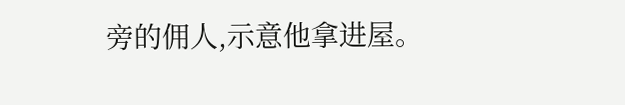旁的佣人,示意他拿进屋。